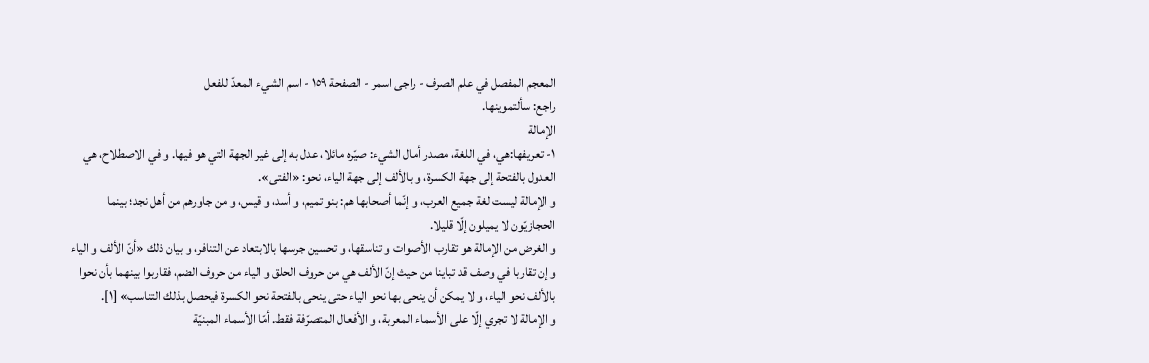المعجم المفصل في علم الصرف - راجی اسمر - الصفحة ١٥٩ - اسم الشيء المعدّ للفعل
راجع: سألتموينها.
الإمالة
١- تعريفها:هي، في اللغة، مصدر أمال الشيء: صيّره مائلا، عدل به إلى غير الجهة التي هو فيها. و في الاصطلاح، هي العدول بالفتحة إلى جهة الكسرة، و بالألف إلى جهة الياء، نحو: «الفتى».
و الإمالة ليست لغة جميع العرب، و إنّما أصحابها هم: بنو تميم، و أسد، و قيس، و من جاورهم من أهل نجد؛ بينما الحجازيّون لا يميلون إلّا قليلا.
و الغرض من الإمالة هو تقارب الأصوات و تناسقها، و تحسين جرسها بالابتعاد عن التنافر، و بيان ذلك «أنّ الألف و الياء و إن تقاربا في وصف قد تباينا من حيث إنّ الألف هي من حروف الحلق و الياء من حروف الضم، فقاربوا بينهما بأن نحوا بالألف نحو الياء، و لا يمكن أن ينحى بها نحو الياء حتى ينحى بالفتحة نحو الكسرة فيحصل بذلك التناسب» [١].
و الإمالة لا تجري إلّا على الأسماء المعربة، و الأفعال المتصرّفة فقط. أمّا الأسماء المبنيّة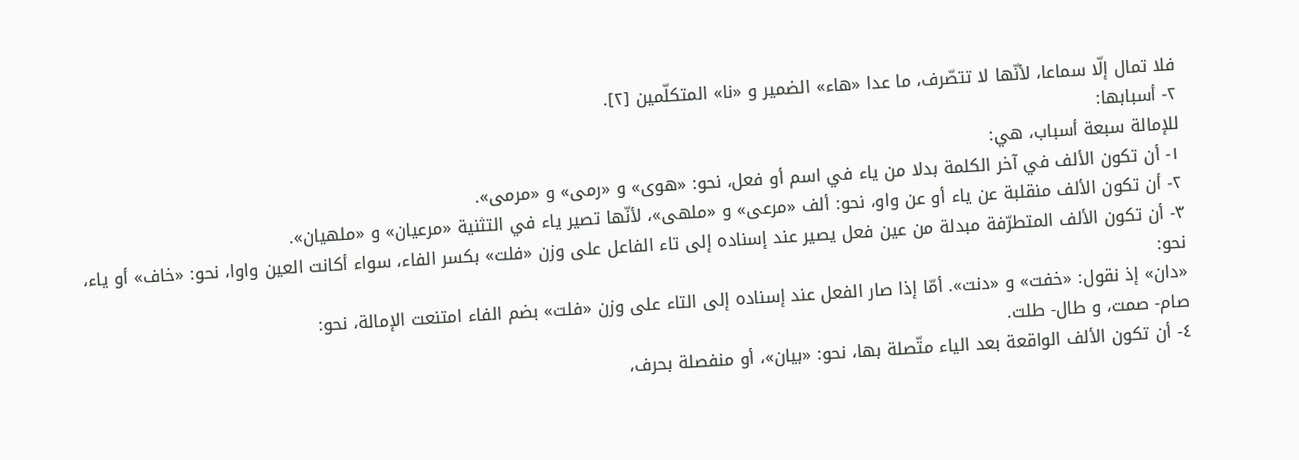فلا تمال إلّا سماعا، لأنّها لا تتصّرف، ما عدا «هاء» الضمير و «نا» المتكلّمين [٢].
٢- أسبابها:
للإمالة سبعة أسباب، هي:
١- أن تكون الألف في آخر الكلمة بدلا من ياء في اسم أو فعل، نحو: «هوى» و «رمى» و «مرمى».
٢- أن تكون الألف منقلبة عن ياء أو عن واو، نحو: ألف «مرعى» و «ملهى»، لأنّها تصير ياء في التثنية «مرعيان» و «ملهيان».
٣- أن تكون الألف المتطرّفة مبدلة من عين فعل يصير عند إسناده إلى تاء الفاعل على وزن «فلت» بكسر الفاء، سواء أكانت العين واوا، نحو: «خاف» أو ياء، نحو:
«دان» إذ نقول: «خفت» و «دنت». أمّا إذا صار الفعل عند إسناده إلى التاء على وزن «فلت» بضم الفاء امتنعت الإمالة، نحو:
صام- صمت، و طال- طلت.
٤- أن تكون الألف الواقعة بعد الياء متّصلة بها، نحو: «بيان»، أو منفصلة بحرف،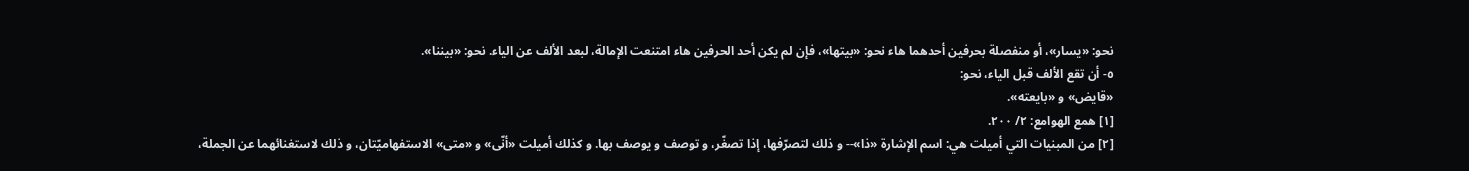نحو: «يسار»، أو منفصلة بحرفين أحدهما هاء نحو: «بيتها»، فإن لم يكن أحد الحرفين هاء امتنعت الإمالة، لبعد الألف عن الياء. نحو: «بيننا».
٥- أن تقع الألف قبل الياء، نحو:
«قايض» و «بايعته».
[١] همع الهوامع: ٢/ ٢٠٠.
[٢] من المبنيات التي أميلت هي: اسم الإشارة «ذا»-- و ذلك لتصرّفها، إذا تصغّر، و توصف و يوصف بها. و كذلك أميلت «أنّى» و «متى» الاستفهاميّتان، و ذلك لاستغنائهما عن الجملة،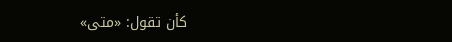كأن تقول: «متى»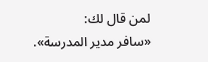لمن قال لك:
«سافر مدير المدرسة».